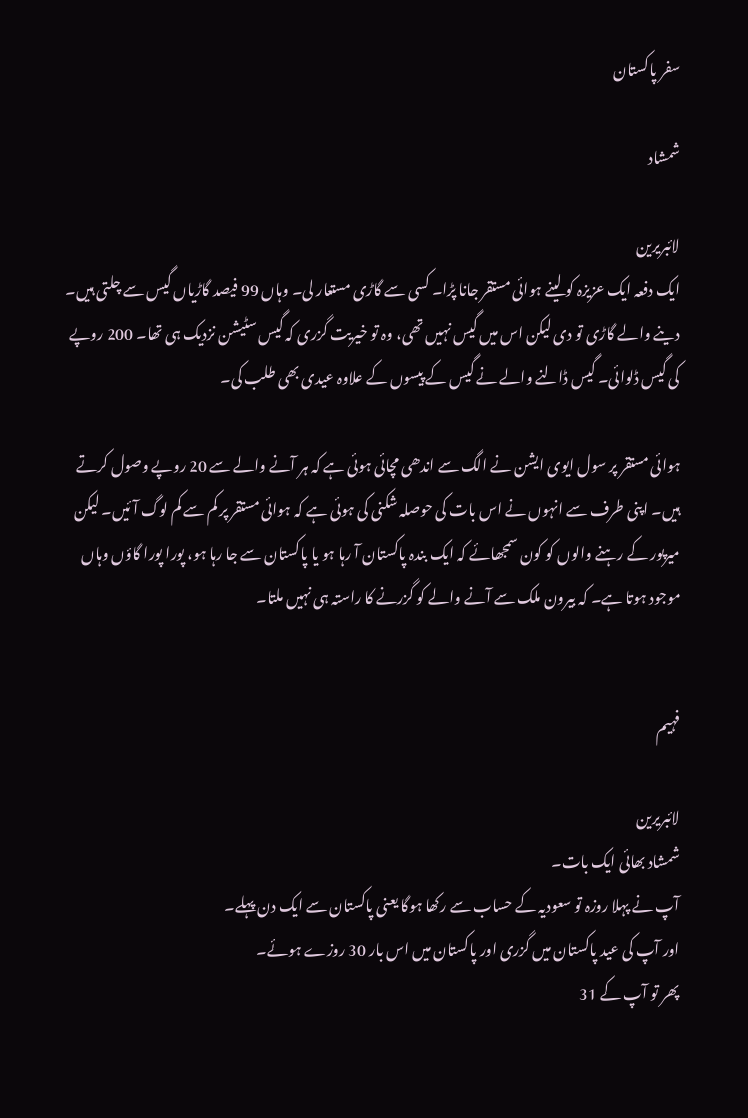سفر پاکستان

شمشاد

لائبریرین
ایک دفعہ ایک عزیزہ کو لینے ہوائی مستقر جانا پڑا۔ کسی سے گاڑی مستعار لی۔ وہاں 99 فیصد گاڑیاں گیس سے چلتی ہیں۔ دینے والے گاڑی تو دی لیکن اس میں گیس نہیں تھی، وہ تو خیریت گزری کہ گیس سٹیشن نزدیک ہی تھا۔ 200 روپے کی گیس ڈلوائی۔ گیس ڈالنے والے نے گیس کے پیسوں کے علاوہ عیدی بھی طلب کی۔

ہوائی مستقر پر سول ایوی ایشن نے الگ سے اندھی مچائی ہوئی ہے کہ ہر آنے والے سے 20 روپے وصول کرتے ہیں۔ اپنی طرف سے انہوں نے اس بات کی حوصلہ شکنی کی ہوئی ہے کہ ہوائی مستقر پر کم سے کم لوگ آئیں۔ لیکن میرپور کے رہنے والوں کو کون سمجھائے کہ ایک بندہ پاکستان آ رہا ہو یا پاکستان سے جا رہا ہو، پورا پورا گاؤں وہاں موجود ہوتا ہے۔ کہ بیرون ملک سے آنے والے کو گزرنے کا راستہ ہی نہیں ملتا۔


فہیم

لائبریرین
شمشاد بھائی ایک بات۔
آپ نے پہلا روزہ تو سعودیہ کے حساب سے رکھا ہوگا یعنی پاکستان سے ایک دن پہلے۔
اور آپ کی عید پاکستان میں گزری اور پاکستان میں اس بار 30 روزے ہوئے۔
پھر تو آپ کے 31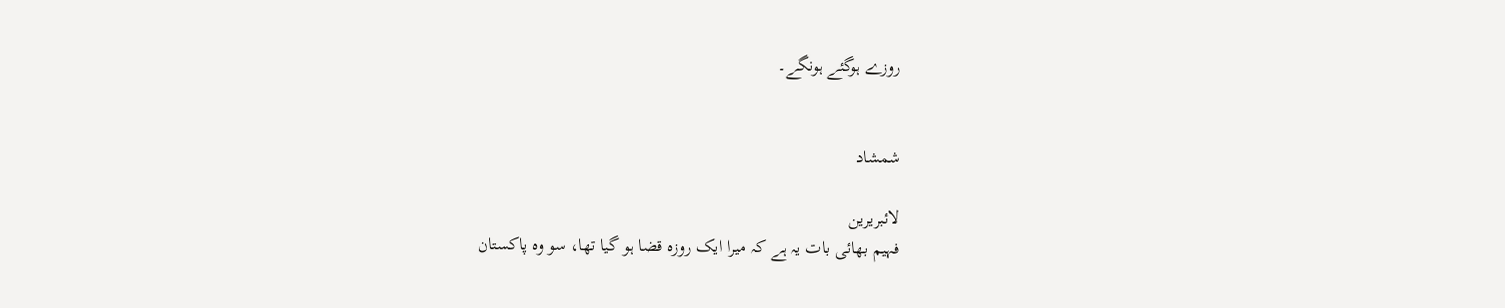روزے ہوگئے ہونگے۔


شمشاد

لائبریرین
فہیم بھائی بات یہ ہے کہ میرا ایک روزہ قضا ہو گیا تھا، سو وہ پاکستان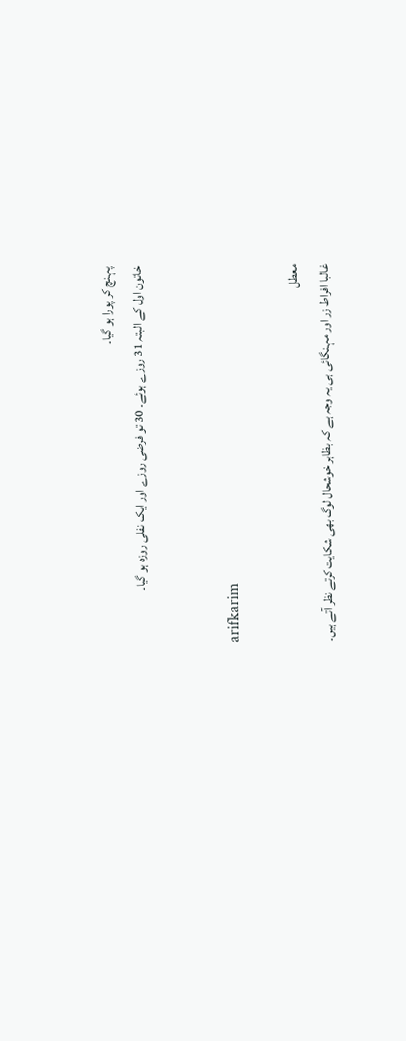پہنچ کر پورا ہو گیا۔
خاتون اول کے البتہ 31 روزے ہوئے۔ 30 تو فرضی روزے اور ایک نفلی روزہ ہو گیا۔


arifkarim

معطل
غالبا افراط زر اور مہنگائی ہی یہ وجہ ہے کہ بظاہر خوشحال لوگ بھی شکایت کرتے نظر آتے ہیں۔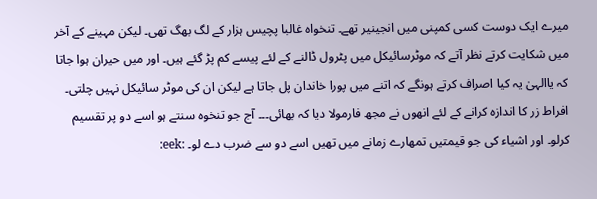میرے ایک دوست کسی کمپنی میں انجینیر تھے۔ تنخواہ غالبا پچیس ہزار کے لگ بھگ تھی۔ لیکن مہینے کے آخر میں شکایت کرتے نظر آتے کہ موٹرسائیکل میں پٹرول ڈالنے کے لئے پیسے کم پڑ گئے ہیں۔ اور میں حیران ہوا جاتا کہ یاالہیٰ یہ کیا اصراف کرتے ہونگے کہ اتنے میں پورا خاندان پل جاتا ہے لیکن ان کی موٹر سائیکل نہیں چلتی۔ افراط زر کا اندازہ کرانے کے لئے انھوں نے مجھ فارمولا دیا کہ بھائی۔۔۔ آج جو تنخوہ سنتے ہو اسے دو پر تقسیم کرلو۔ اور اشیاء کی جو قیمتیں تمھارے زمانے میں تھیں اسے دو سے ضرب دے لو۔ :eek: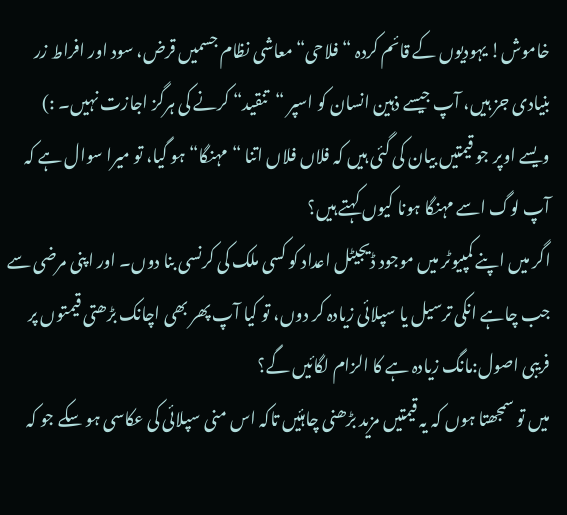خاموش! یہودیوں کے قائم کردہ “فلاحی“ معاشی نظام جسمیں قرض، سود اور افراط زر بنیادی جز ہیں، آپ جیسے ذہین انسان کو اسپر “تنقید“ کرنے کی ہرگز اجازت نہیں۔ :)
ویسے اوپر جو قیمتیں بیان کی گئی ہیں کہ فلاں فلاں اتنا “مہنگا“ ہو گیا، تو میرا سوال ہے کہ آپ لوگ اسے مہنگا ہونا کیوں کہتے ہیں؟
اگر میں اپنے کمپیوٹر میں موجود ڈیجیٹل اعداد کو کسی ملک کی کرنسی بنا دوں۔ اور اپنی مرضی سے جب چاہے انکی ترسیل یا سپلائی زیادہ کر دوں، تو کیا آپ پھر بھی اچانک بڑھتی قیمتوں پر فریبی اصول:مانگ زیادہ ہے کا الزام لگائیں گے؟
میں تو سمجھتا ہوں کہ یہ قیمتیں مزید بڑھنی چاہئیں تاکہ اس منی سپلائی کی عکاسی ہو سکے جو کہ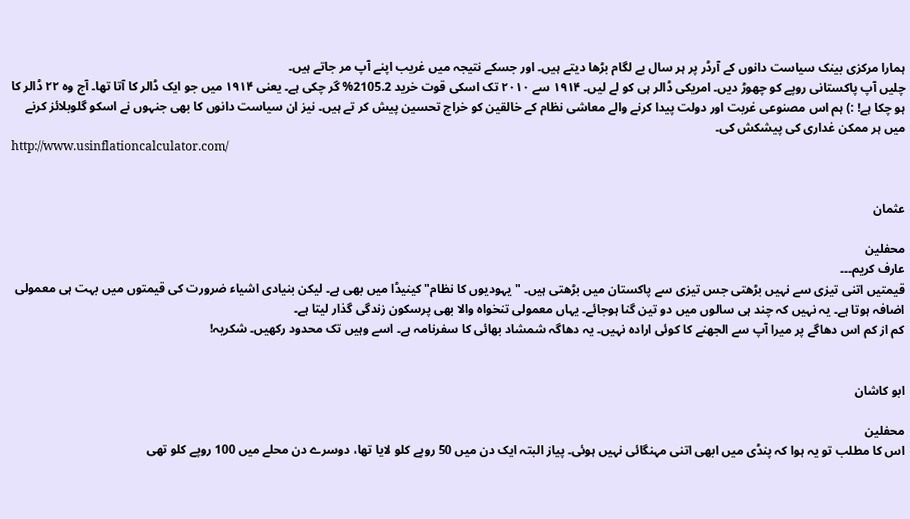ہمارا مرکزی بینک سیاست دانوں کے آرڈر پر ہر سال بے لگام بڑھا دیتے ہیں۔ اور جسکے نتیجہ میں غریب اپنے آپ مر جاتے ہیں۔
چلیں آپ پاکستانی روپے کو چھوڑ دیں۔ امریکی ڈالر ہی کو لے لیں۔ ۱۹۱۴ سے ۲۰۱۰ تک اسکی قوت خرید 2105.2% گر چکی ہے۔ یعنی ۱۹۱۴ میں جو ایک ڈالر کا آتا تھا۔ آج وہ ۲۲ ڈالر کا ہو چکا ہے! :) ہم اس مصنوعی غربت اور دولت پیدا کرنے والے معاشی نظام کے خالقین کو خراج تحسین پیش کر تے ہیں۔ نیز ان سیاست دانوں کا بھی جنہوں نے اسکو گلوبلائز کرنے میں ہر ممکن غداری کی پیشکش کی۔
http://www.usinflationcalculator.com/


عثمان

محفلین
عارف کریم۔۔۔
قیمتیں اتنی تیزی سے نہیں بڑھتی جس تیزی سے پاکستان میں بڑھتی ہیں۔ "یہودیوں کا نظام" کینیڈا میں بھی ہے۔ لیکن بنیادی اشیاء ضرورت کی قیمتوں میں بہت ہی معمولی اضافہ ہوتا ہے۔ یہ نہیں کہ چند ہی سالوں میں دو تین گنا ہوجائے۔ یہاں معمولی تنخواہ والا بھی پرسکون زندگی گذار لیتا ہے۔
کم از کم اس دھاگے پر میرا آپ سے الجھنے کا کوئی ارادہ نہیں۔ یہ دھاگہ شمشاد بھائی کا سفرنامہ ہے۔ اسے وہیں تک محدود رکھیں۔ شکریہ!


ابو کاشان

محفلین
اس کا مطلب تو یہ ہوا کہ پنڈی میں ابھی اتنی مہنگائی نہیں ہوئی۔ پیاز البتہ ایک دن میں 50 روپے کلو لایا تھا، دوسرے دن محلے میں 100 روپے کلو تھی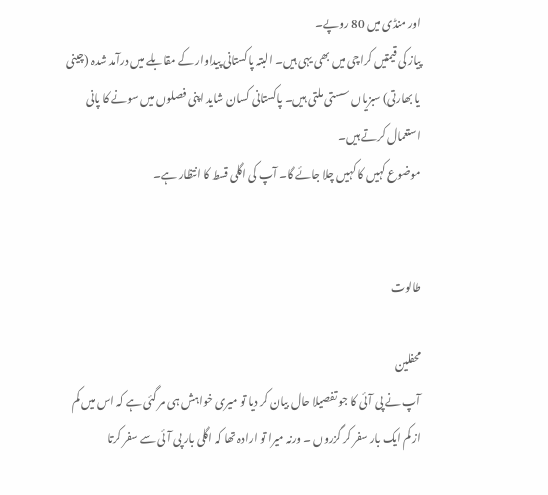اور منڈی میں 80 روپے۔
پیاز کی قیمتیں کراچی میں بھی یہی ہیں۔ البتہ پاکستانی پیداوار کے مقابلے میں درآمد شدہ (چینی یا بھارتی) سبزیاں سستی ملتی ہیں۔ پاکستانی کسان شاید اپنی فصلوں میں سونے کا پانی استعمال کرتے ہیں۔
موضوع کہیں کا کہیں چلا جائے گا۔ آپ کی اگلی قسط کا انتظار ہے۔


طالوت

محفلین
آپ نے پی آئی کا جو تفصیلا حال بیان کر دیا تو میری خواہش ہی مر گئی ہے کہ اس میں کم از کم ایک بار سفر کر گزروں ۔ ورنہ میرا تو ارادہ تھا کہ اگلی بار پی آئی سے سفر کرتا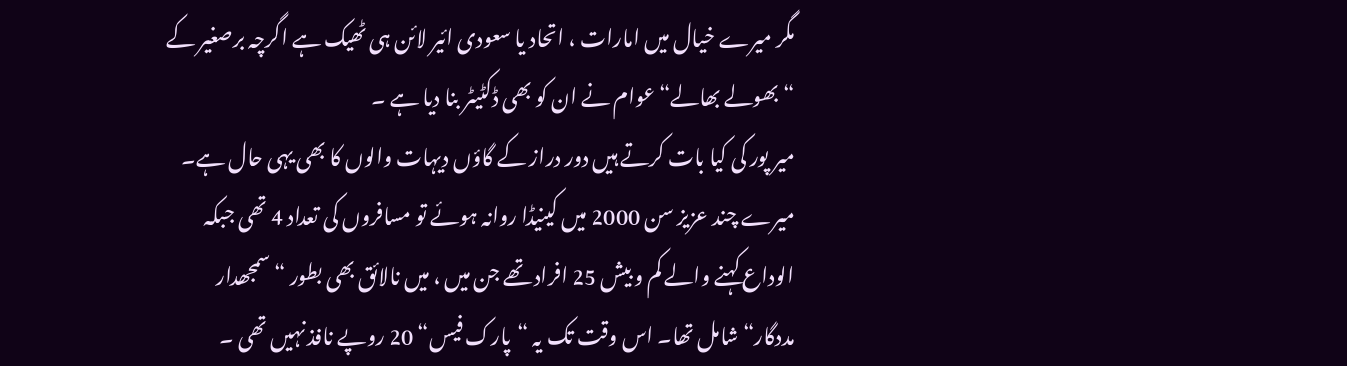مگر میرے خیال میں امارات ، اتحاد یا سعودی ائیر لائن ہی ٹھیک ہے اگرچہ برصغیر کے “بھولے بھالے“ عوام نے ان کو بھی ڈکٹیٹر بنا دیا ہے ۔
میر پور کی کیا بات کرتے ہیں دور دراز کے گاؤں دیہات والوں کا بھی یہی حال ہے۔ میرے چند عزیز سن 2000 میں کینیڈا روانہ ہوئے تو مسافروں کی تعداد 4 تھی جبکہ الوداع کہنے والے کم و بیش 25 افراد تھے جن میں ، میں نالائق بھی بطور “سمجھدار مددگار“ شامل تھا۔ اس وقت تک یہ “پارک فیس“ 20 روپے نافذ نہیں تھی ۔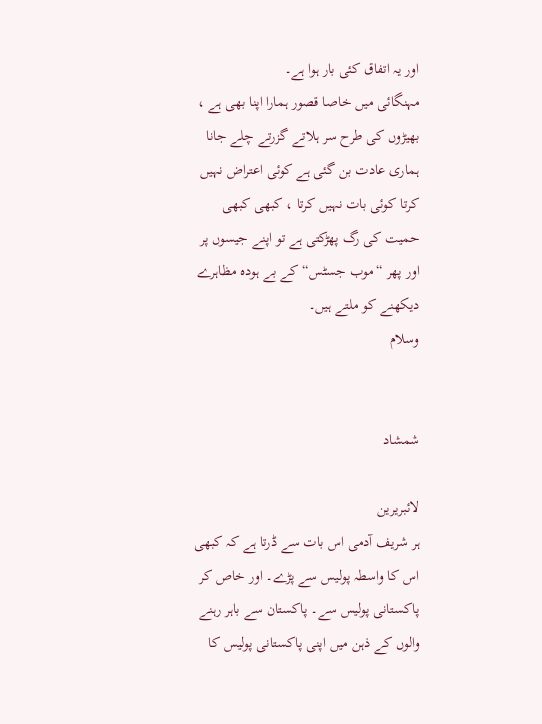اور یہ اتفاق کئی بار ہوا ہے۔
مہنگائی میں خاصا قصور ہمارا اپنا بھی ہے ، بھیڑوں کی طرح سر ہلاتے گزرتے چلے جانا ہماری عادت بن گئی ہے کوئی اعتراض نہیں کرتا کوئی بات نہیں کرتا ، کبھی کبھی حمیت کی رگ پھڑکتی ہے تو اپنے جیسوں پر اور پھر “موب جسٹس“ کے بے ہودہ مظاہرے دیکھنے کو ملتے ہیں۔
وسلام


شمشاد

لائبریرین
ہر شریف آدمی اس بات سے ڈرتا ہے کہ کبھی اس کا واسطہ پولیس سے پڑے۔ اور خاص کر پاکستانی پولیس سے۔ پاکستان سے باہر رہنے والوں کے ذہن میں اپنی پاکستانی پولیس کا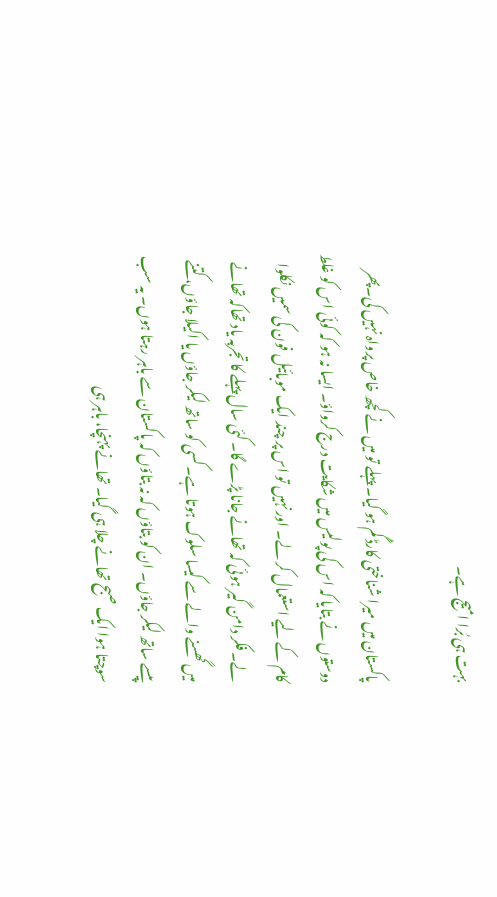بہت ہی بُرا امیج ہے۔

پاکستان میں میرا شناختی کارڈ گُم ہو گیا۔ پہلے تو میں نے کچھ خاص پرواہ نہیں کی۔پھر دوستوں نے بتایا کہ اس کی پولیس میں شکایت درج کرواؤ۔ ایسا نہ ہو کہ کوئی اس کو غلط کام کے لیے استعمال کر لے۔ اور نہیں تو اس پر چند ایک موبائیل فون کی سمیں نکلوا لے۔ فکر دامن گیر ہوئی کہ تھانے جانا پڑے گا۔ کئی سال پہلے کا تجربہ یاد تھاکہ تھانے میں گھسنے والے سے کیسا سلوک ہوتا ہے۔ کسی کو ساتھ لیکر جاؤں یا اکیلا جاؤں، کتنے پیسے ساتھ لیکر جاؤں۔ ان کو بتاؤں کہ نہ بتاؤں کہ پاکستان سے باہر رہتا ہوں۔ یہ سب سوچتا ہوا ایک صبح تھانے چلا ہی گیا۔ تھانے پہنچا، باہر ہی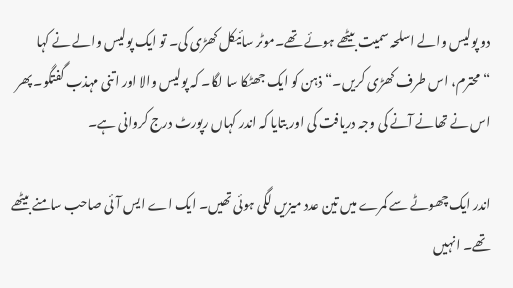دو پولیس والے اسلحہ سمیت بیٹھے ہوئے تھے۔موٹر سائیکل کھڑی کی۔ تو ایک پولیس والے نے کہا “محترم، اس طرف کھڑی کریں۔“ ذہن کو ایک جھٹکا سا لگا۔ کہ پولیس والا اور اتنی مہذب گفتگو۔ پھر اس نے تھانے آنے کی وجہ دریافت کی اور بتایا کہ اندر کہاں رپورٹ درج کروانی ہے۔

اندر ایک چھوٹے سے کمرے میں تین عدد میزیں لگی ہوئی تھیں۔ ایک اے ایس آئی صاحب سامنے بیٹھے تھے۔ انہیں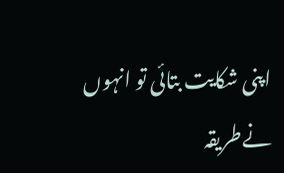اپنی شکایت بتائی تو انہوں نےطریقہ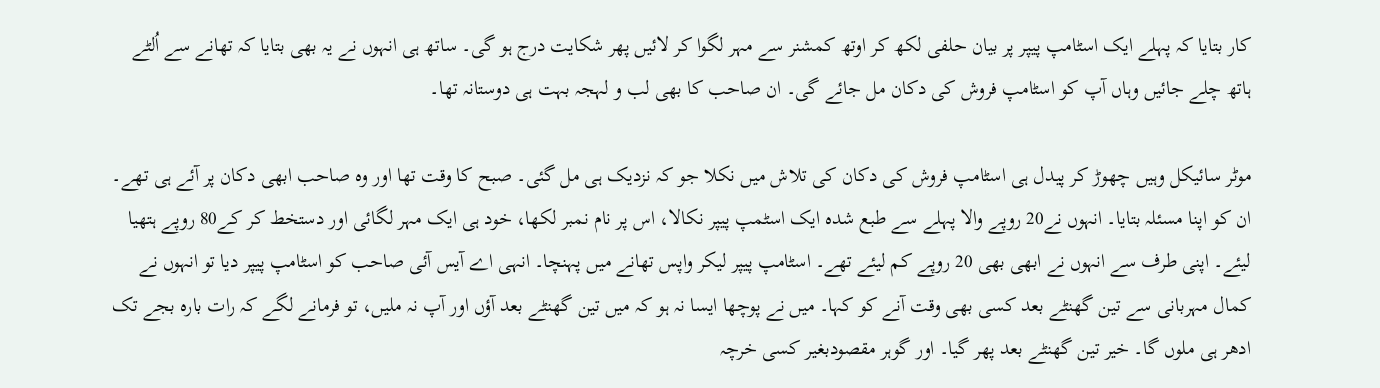کار بتایا کہ پہلے ایک اسٹامپ پیپر پر بیان حلفی لکھ کر اوتھ کمشنر سے مہر لگوا کر لائیں پھر شکایت درج ہو گی۔ ساتھ ہی انہوں نے یہ بھی بتایا کہ تھانے سے اُلٹے ہاتھ چلے جائیں وہاں آپ کو اسٹامپ فروش کی دکان مل جائے گی۔ ان صاحب کا بھی لب و لہجہ بہت ہی دوستانہ تھا۔

موٹر سائیکل وہیں چھوڑ کر پیدل ہی اسٹامپ فروش کی دکان کی تلاش میں نکلا جو کہ نزدیک ہی مل گئی۔ صبح کا وقت تھا اور وہ صاحب ابھی دکان پر آئے ہی تھے۔ ان کو اپنا مسئلہ بتایا۔ انہوں نے20 روپے والا پہلے سے طبع شدہ ایک اسٹمپ پیپر نکالا، اس پر نام نمبر لکھا، خود ہی ایک مہر لگائی اور دستخط کر کے80 روپے ہتھیا لیئے۔ اپنی طرف سے انہوں نے ابھی بھی 20 روپے کم لیئے تھے۔ اسٹامپ پیپر لیکر واپس تھانے میں پہنچا۔ انہی اے آیس آئی صاحب کو اسٹامپ پیپر دیا تو انہوں نے کمال مہربانی سے تین گھنٹے بعد کسی بھی وقت آنے کو کہا۔ میں نے پوچھا ایسا نہ ہو کہ میں تین گھنٹے بعد آؤں اور آپ نہ ملیں، تو فرمانے لگے کہ رات بارہ بجے تک ادھر ہی ملوں گا۔ خیر تین گھنٹے بعد پھر گیا۔ اور گوہر مقصودبغیر کسی خرچہ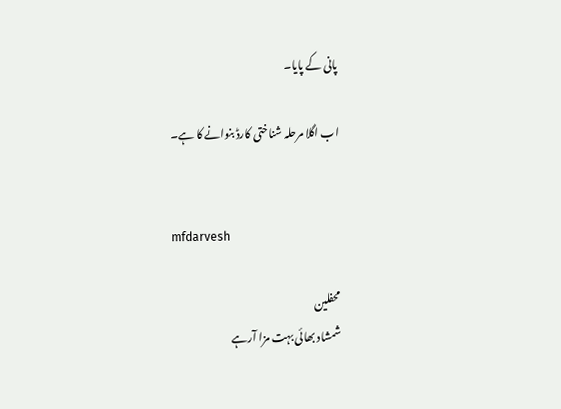پانی کے پایا۔

اب اگلا مرحلہ شناختی کارڈ بنوانے کا ہے۔


mfdarvesh

محفلین
شمشاد بھائی بہت مزا آرہے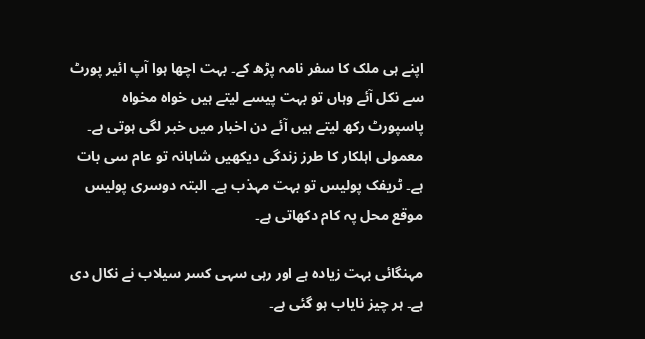اپنے ہی ملک کا سفر نامہ پڑھ کے۔ بہت اچھا ہوا آپ ائیر پورٹ سے نکل آئے وہاں تو بہت پیسے لیتے ہیں خواہ مخواہ پاسپورٹ رکھ لیتے ہیں آئے دن اخبار میں خبر لگی ہوتی ہے۔ معمولی اہلکار کا طرز زندگی دیکھیں شاہانہ تو عام سی بات ہے۔ ٹریفک پولیس تو بہت مہذب ہے۔ البتہ دوسری پولیس موقع محل پہ کام دکھاتی ہے۔

مہنگائی بہت زیادہ ہے اور رہی سہی کسر سیلاب نے نکال دی ہے۔ ہر چیز نایاب ہو گئی ہے۔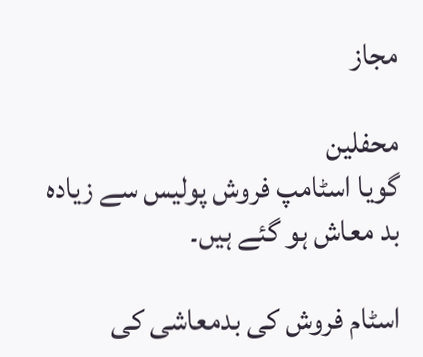مجاز

محفلین
گویا اسٹامپ فروش پولیس سے زیادہ بد معاش ہو گئے ہیں۔

اسٹام فروش کی بدمعاشی کی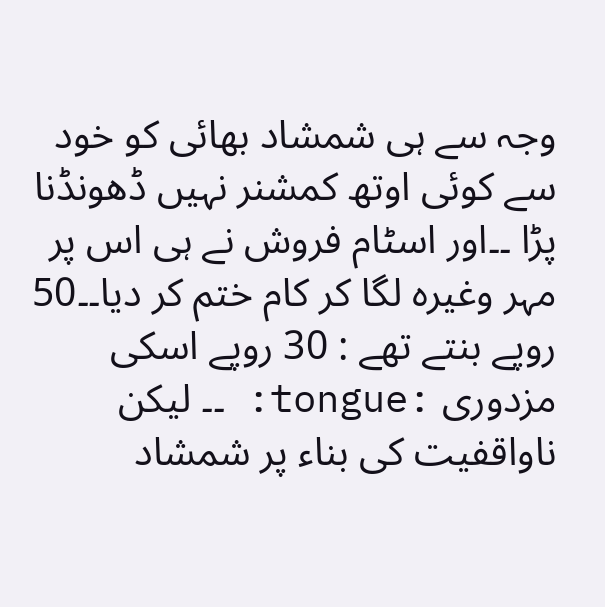وجہ سے ہی شمشاد بھائی کو خود سے کوئی اوتھ کمشنر نہیں ڈھونڈنا پڑا ۔۔اور اسٹام فروش نے ہی اس پر مہر وغیرہ لگا کر کام ختم کر دیا۔۔50 روپے بنتے تھے : 30 روپے اسکی مزدوری :tongue: ۔۔ لیکن ناواقفیت کی بناء پر شمشاد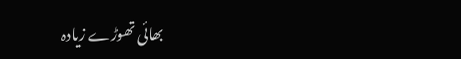بھائی تھوڑے زیادہ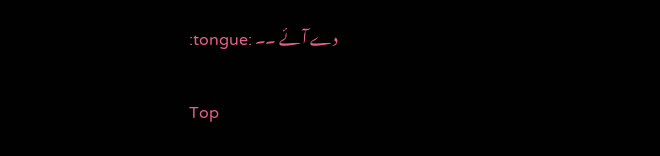دے آئے ۔۔ :tongue:

Top